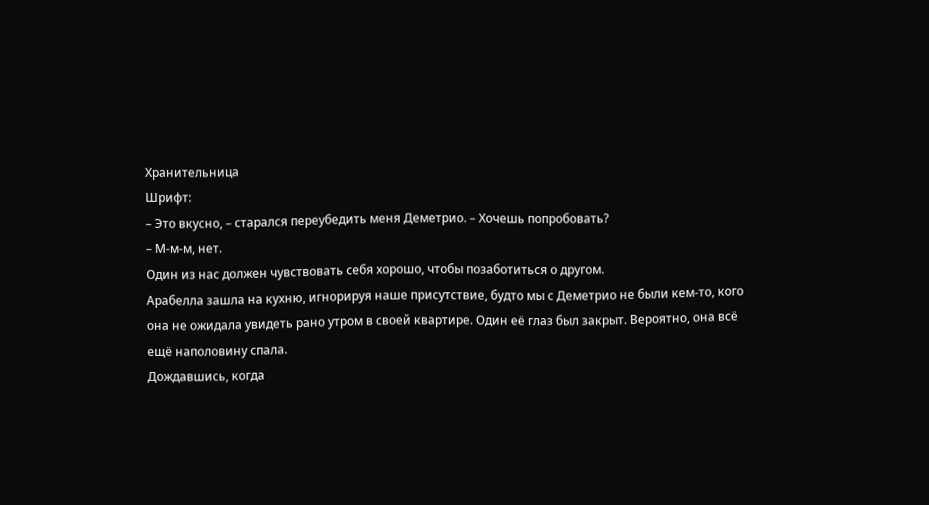Хранительница
Шрифт:
– Это вкусно, – старался переубедить меня Деметрио. – Хочешь попробовать?
– М-м-м, нет.
Один из нас должен чувствовать себя хорошо, чтобы позаботиться о другом.
Арабелла зашла на кухню, игнорируя наше присутствие, будто мы с Деметрио не были кем-то, кого она не ожидала увидеть рано утром в своей квартире. Один её глаз был закрыт. Вероятно, она всё ещё наполовину спала.
Дождавшись, когда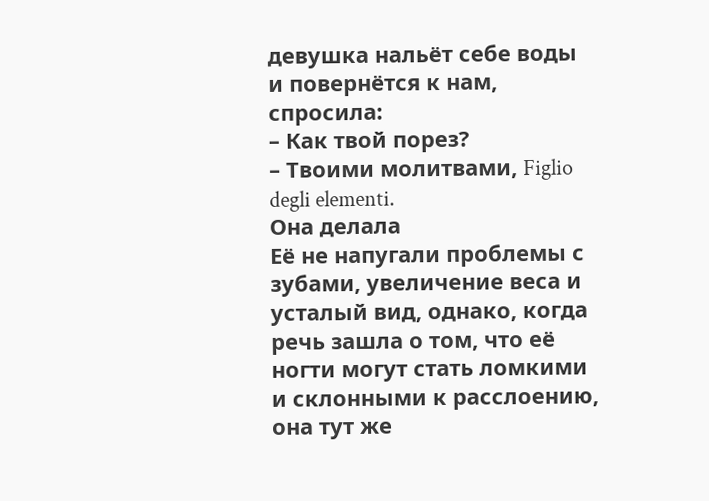девушка нальёт себе воды и повернётся к нам, спросила:
– Как твой порез?
– Твоими молитвами, Figlio degli elementi.
Она делала
Её не напугали проблемы с зубами, увеличение веса и усталый вид, однако, когда речь зашла о том, что её ногти могут стать ломкими и склонными к расслоению, она тут же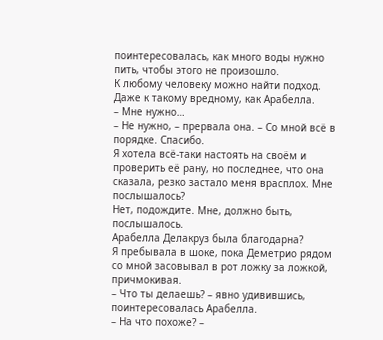поинтересовалась, как много воды нужно пить, чтобы этого не произошло.
К любому человеку можно найти подход.
Даже к такому вредному, как Арабелла.
– Мне нужно…
– Не нужно, – прервала она. – Со мной всё в порядке. Спасибо.
Я хотела всё-таки настоять на своём и проверить её рану, но последнее, что она сказала, резко застало меня врасплох. Мне послышалось?
Нет, подождите. Мне, должно быть, послышалось.
Арабелла Делакруз была благодарна?
Я пребывала в шоке, пока Деметрио рядом со мной засовывал в рот ложку за ложкой, причмокивая.
– Что ты делаешь? – явно удивившись, поинтересовалась Арабелла.
– На что похоже? –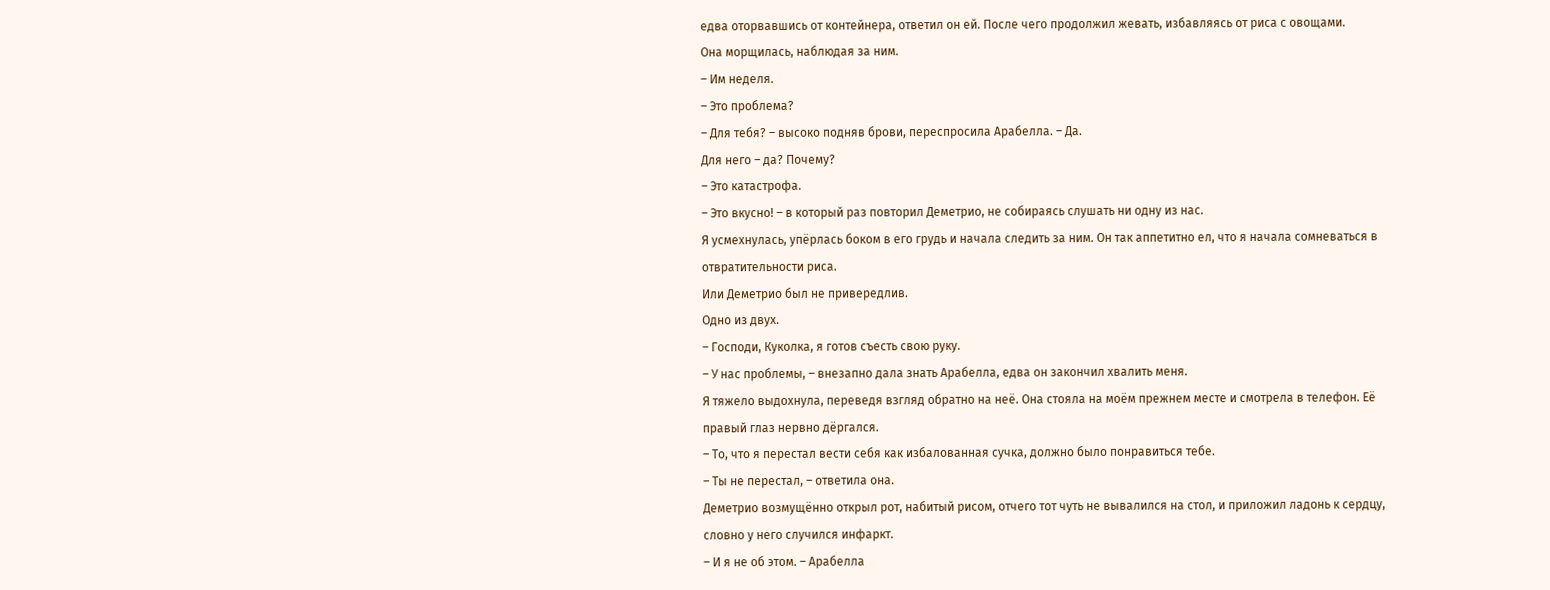едва оторвавшись от контейнера, ответил он ей. После чего продолжил жевать, избавляясь от риса с овощами.
Она морщилась, наблюдая за ним.
– Им неделя.
– Это проблема?
– Для тебя? – высоко подняв брови, переспросила Арабелла. – Да.
Для него – да? Почему?
– Это катастрофа.
– Это вкусно! – в который раз повторил Деметрио, не собираясь слушать ни одну из нас.
Я усмехнулась, упёрлась боком в его грудь и начала следить за ним. Он так аппетитно ел, что я начала сомневаться в отвратительности риса.
Или Деметрио был не привередлив.
Одно из двух.
– Господи, Куколка, я готов съесть свою руку.
– У нас проблемы, – внезапно дала знать Арабелла, едва он закончил хвалить меня.
Я тяжело выдохнула, переведя взгляд обратно на неё. Она стояла на моём прежнем месте и смотрела в телефон. Её правый глаз нервно дёргался.
– То, что я перестал вести себя как избалованная сучка, должно было понравиться тебе.
– Ты не перестал, – ответила она.
Деметрио возмущённо открыл рот, набитый рисом, отчего тот чуть не вывалился на стол, и приложил ладонь к сердцу, словно у него случился инфаркт.
– И я не об этом. – Арабелла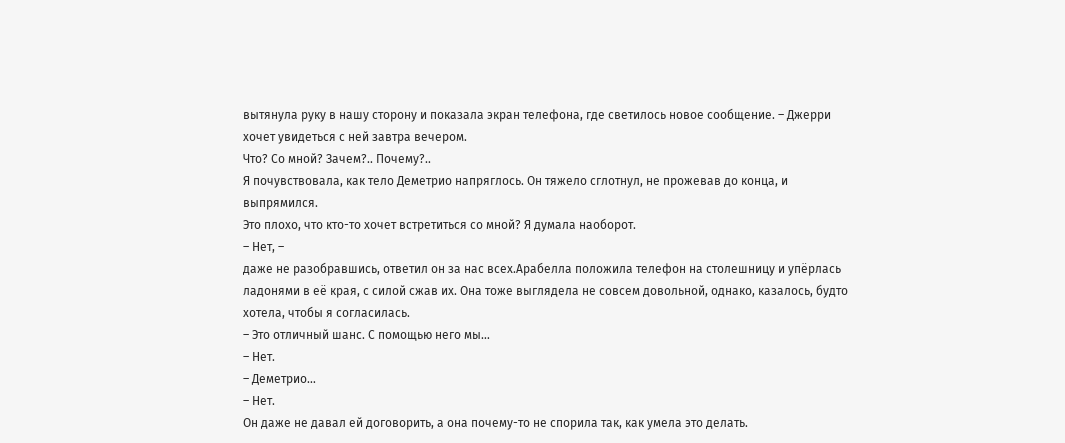вытянула руку в нашу сторону и показала экран телефона, где светилось новое сообщение. – Джерри хочет увидеться с ней завтра вечером.
Что? Со мной? Зачем?.. Почему?..
Я почувствовала, как тело Деметрио напряглось. Он тяжело сглотнул, не прожевав до конца, и выпрямился.
Это плохо, что кто-то хочет встретиться со мной? Я думала наоборот.
– Нет, –
даже не разобравшись, ответил он за нас всех.Арабелла положила телефон на столешницу и упёрлась ладонями в её края, с силой сжав их. Она тоже выглядела не совсем довольной, однако, казалось, будто хотела, чтобы я согласилась.
– Это отличный шанс. С помощью него мы…
– Нет.
– Деметрио…
– Нет.
Он даже не давал ей договорить, а она почему-то не спорила так, как умела это делать.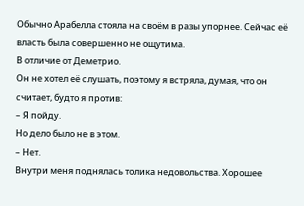Обычно Арабелла стояла на своём в разы упорнее. Сейчас её власть была совершенно не ощутима.
В отличие от Деметрио.
Он не хотел её слушать, поэтому я встряла, думая, что он считает, будто я против:
– Я пойду.
Но дело было не в этом.
– Нет.
Внутри меня поднялась толика недовольства. Хорошее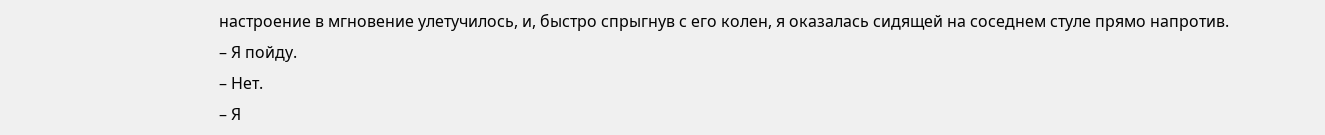настроение в мгновение улетучилось, и, быстро спрыгнув с его колен, я оказалась сидящей на соседнем стуле прямо напротив.
– Я пойду.
– Нет.
– Я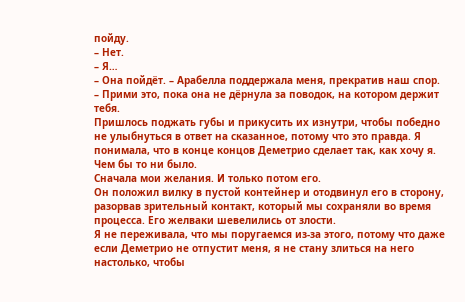пойду.
– Нет.
– Я…
– Она пойдёт. – Арабелла поддержала меня, прекратив наш спор. – Прими это, пока она не дёрнула за поводок, на котором держит тебя.
Пришлось поджать губы и прикусить их изнутри, чтобы победно не улыбнуться в ответ на сказанное, потому что это правда. Я понимала, что в конце концов Деметрио сделает так, как хочу я.
Чем бы то ни было.
Сначала мои желания. И только потом его.
Он положил вилку в пустой контейнер и отодвинул его в сторону, разорвав зрительный контакт, который мы сохраняли во время процесса. Его желваки шевелились от злости.
Я не переживала, что мы поругаемся из-за этого, потому что даже если Деметрио не отпустит меня, я не стану злиться на него настолько, чтобы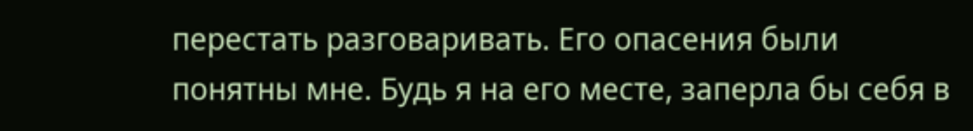перестать разговаривать. Его опасения были понятны мне. Будь я на его месте, заперла бы себя в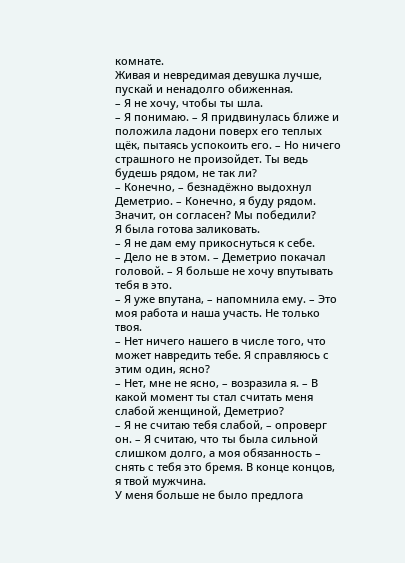комнате.
Живая и невредимая девушка лучше, пускай и ненадолго обиженная.
– Я не хочу, чтобы ты шла.
– Я понимаю. – Я придвинулась ближе и положила ладони поверх его теплых щёк, пытаясь успокоить его. – Но ничего страшного не произойдет. Ты ведь будешь рядом, не так ли?
– Конечно, – безнадёжно выдохнул Деметрио. – Конечно, я буду рядом.
Значит, он согласен? Мы победили?
Я была готова заликовать.
– Я не дам ему прикоснуться к себе.
– Дело не в этом. – Деметрио покачал головой. – Я больше не хочу впутывать тебя в это.
– Я уже впутана, – напомнила ему. – Это моя работа и наша участь. Не только твоя.
– Нет ничего нашего в числе того, что может навредить тебе. Я справляюсь с этим один, ясно?
– Нет, мне не ясно, – возразила я. – В какой момент ты стал считать меня слабой женщиной, Деметрио?
– Я не считаю тебя слабой, – опроверг он. – Я считаю, что ты была сильной слишком долго, а моя обязанность – снять с тебя это бремя. В конце концов, я твой мужчина.
У меня больше не было предлога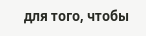для того, чтобы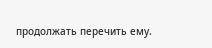продолжать перечить ему.